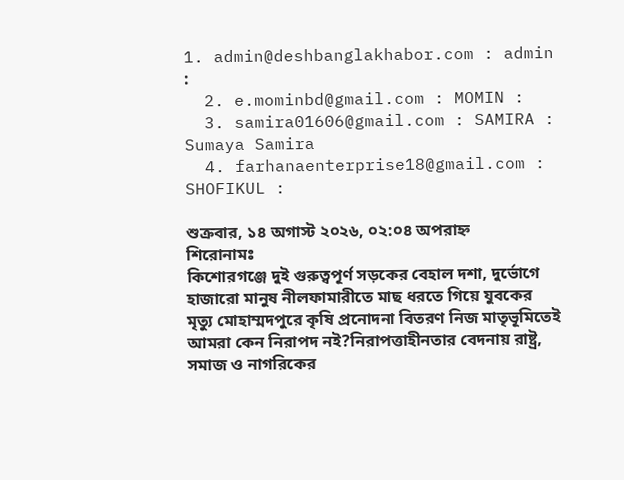1. admin@deshbanglakhabor.com : admin :
  2. e.mominbd@gmail.com : MOMIN :
  3. samira01606@gmail.com : SAMIRA : Sumaya Samira
  4. farhanaenterprise18@gmail.com : SHOFIKUL :

শুক্রবার, ১৪ অগাস্ট ২০২৬, ০২:০৪ অপরাহ্ন
শিরোনামঃ
কিশোরগঞ্জে দুই গুরুত্বপূর্ণ সড়কের বেহাল দশা, দুর্ভোগে হাজারো মানুষ নীলফামারীতে মাছ ধরতে গিয়ে যুবকের মৃত্যু মোহাম্মদপুরে কৃষি প্রনোদনা বিতরণ নিজ মাতৃভূমিতেই আমরা কেন নিরাপদ নই?নিরাপত্তাহীনতার বেদনায় রাষ্ট্র, সমাজ ও নাগরিকের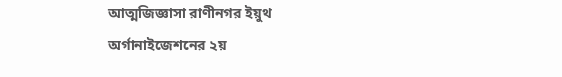আত্মজিজ্ঞাসা রাণীনগর ইয়ুথ অর্গানাইজেশনের ২য়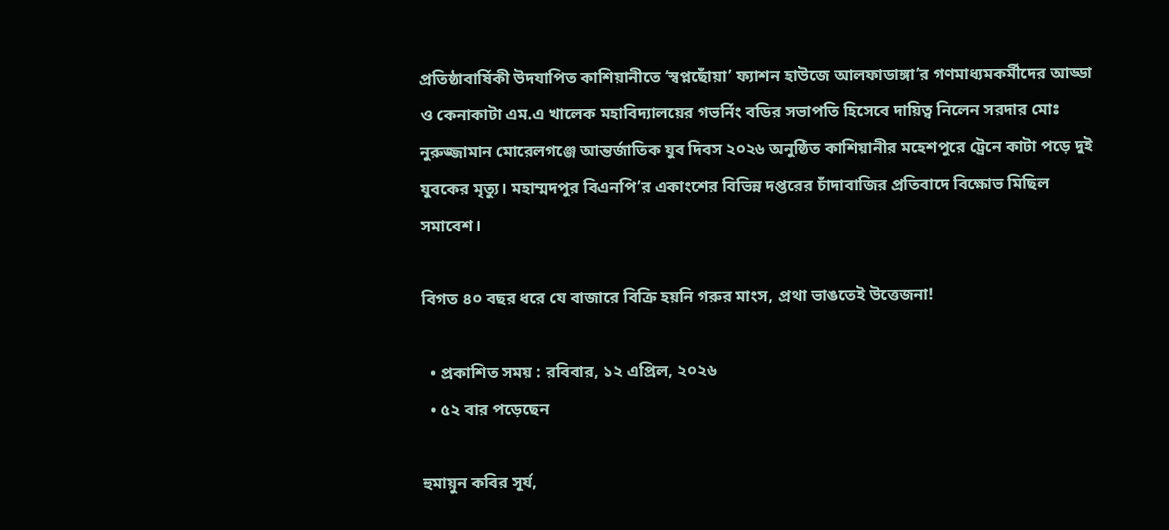প্রতিষ্ঠাবার্ষিকী উদযাপিত কাশিয়ানীতে ‘স্বপ্নছোঁয়া’ ফ্যাশন হাউজে আলফাডাঙ্গা’র গণমাধ্যমকর্মীদের আড্ডা ও কেনাকাটা এম.এ খালেক মহাবিদ্যালয়ের গভর্নিং বডির সভাপতি হিসেবে দায়িত্ব নিলেন সরদার মোঃ নুরুজ্জামান মোরেলগঞ্জে আন্তর্জাতিক যুব দিবস ২০২৬ অনুষ্ঠিত কাশিয়ানীর মহেশপুরে ট্রেনে কাটা পড়ে দুই যুবকের মৃত্যু। মহাম্মদপুর বিএনপি’র একাংশের বিভিন্ন দপ্তরের চাঁদাবাজির প্রতিবাদে বিক্ষোভ মিছিল সমাবেশ।

বিগত ৪০ বছর ধরে যে বাজারে বিক্রি হয়নি গরুর মাংস, প্রথা ভাঙতেই উত্তেজনা!

  • প্রকাশিত সময় : রবিবার, ১২ এপ্রিল, ২০২৬
  • ৫২ বার পড়েছেন

হুমায়ুন কবির সূর্য,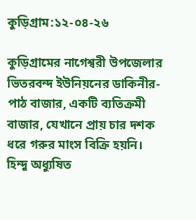কু‌ড়িগ্রাম:১২-০৪-২৬

কুড়িগ্রামের নাগেশ্বরী উপজেলার ভিতরবন্দ ইউনিয়নের ডাকিনীর-পাঠ বাজার, একটি ব্যতিক্রমী বাজার, যেখানে প্রায় চার দশক ধরে গরুর মাংস বিক্রি হয়নি। হিন্দু অধ্যুষিত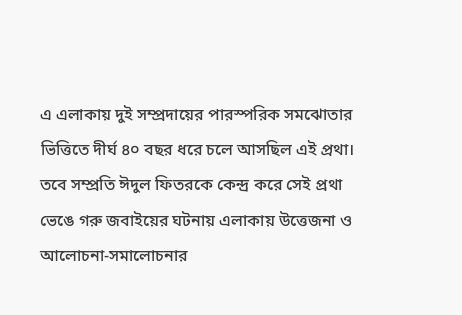এ এলাকায় দুই সম্প্রদায়ের পারস্পরিক সমঝোতার ভিত্তিতে দীর্ঘ ৪০ বছর ধরে চলে আসছিল এই প্রথা। তবে সম্প্রতি ঈদুল ফিতরকে কেন্দ্র করে সেই প্রথা ভেঙে গরু জবাইয়ের ঘটনায় এলাকায় উত্তেজনা ও আলোচনা-সমালোচনার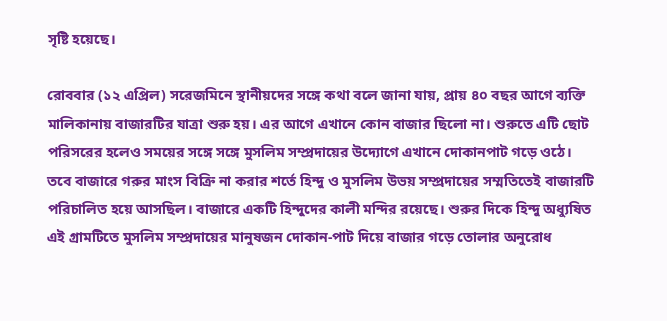সৃষ্টি হয়েছে।

রোববার (১২ এপ্রিল) সরেজমিনে স্থানীয়দের সঙ্গে কথা বলে জানা যায়, প্রায় ৪০ বছর আগে ব্যক্তি মালিকানায় বাজারটির যাত্রা শুরু হয়। এর আগে এখানে কোন বাজার ছিলো না। শুরুতে এটি ছোট পরিসরের হলেও সময়ের সঙ্গে সঙ্গে মুসলিম সম্প্রদায়ের উদ্যোগে এখানে দোকানপাট গড়ে ওঠে। তবে বাজারে গরুর মাংস বিক্রি না করার শর্তে হিন্দু ও মুসলিম উভয় সম্প্রদায়ের সম্মতিতেই বাজারটি পরিচালিত হয়ে আসছিল। বাজারে একটি হিন্দুদের কালী মন্দির রয়েছে। শুরুর দিকে হিন্দু অধ্যুষিত এই গ্রামটিতে মুসলিম সম্প্রদায়ের মানুষজন দোকান-পাট দিয়ে বাজার গড়ে তোলার অনুরোধ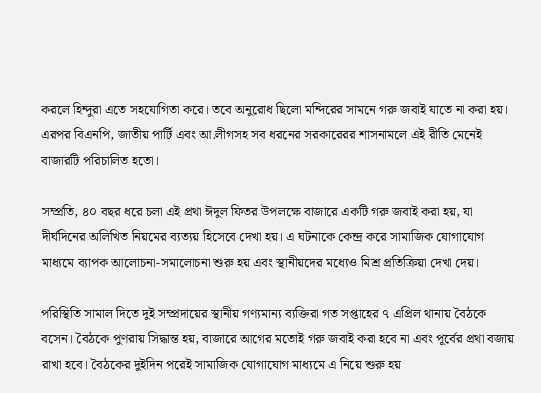করলে হিন্দুরা এতে সহযোগিতা করে। তবে অনুরোধ ছিলো মন্দিরের সামনে গরু জবাই যাতে না করা হয়। এরপর বিএনপি, জাতীয় পার্টি এবং আ.লীগসহ সব ধরনের সরকারেরর শাসনামলে এই রীতি মেনেই বাজারটি পরিচালিত হতো।

সম্প্রতি, ৪০ বছর ধরে চলা এই প্রথা ঈদুল ফিতর উপলক্ষে বাজারে একটি গরু জবাই করা হয়, যা দীর্ঘদিনের অলিখিত নিয়মের ব্যত্যয় হিসেবে দেখা হয়। এ ঘটনাকে কেন্দ্র করে সামাজিক যোগাযোগ মাধ্যমে ব্যাপক আলোচনা-সমালোচনা শুরু হয় এবং স্থানীয়দের মধ্যেও মিশ্র প্রতিক্রিয়া দেখা দেয়।

পরিস্থিতি সামাল দিতে দুই সম্প্রদায়ের স্থানীয় গণ্যমান্য ব্যক্তিরা গত সপ্তাহের ৭ এপ্রিল থানায় বৈঠকে বসেন। বৈঠকে পুণরায় সিদ্ধান্ত হয়, বাজারে আগের মতোই গরু জবাই করা হবে না এবং পূর্বের প্রথা বজায় রাখা হবে। বৈঠকের দুইদিন পরেই সামাজিক যোগাযোগ মাধ্যমে এ নিয়ে শুরু হয়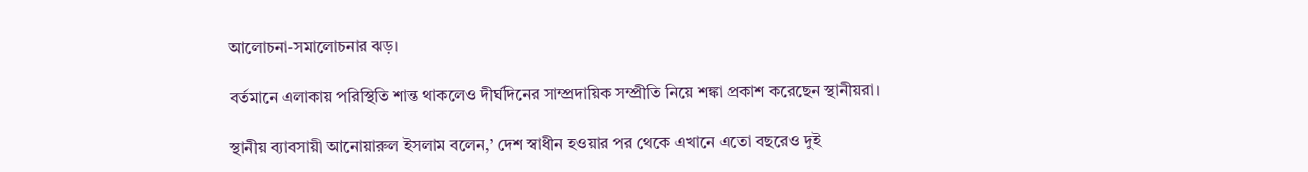আলোচনা-সমালোচনার ঝড়।

বর্তমানে এলাকায় পরিস্থিতি শান্ত থাকলেও দীর্ঘদিনের সাম্প্রদায়িক সম্প্রীতি নিয়ে শঙ্কা প্রকাশ করেছেন স্থানীয়রা।

স্থানীয় ব্যাবসায়ী আনোয়ারুল ইসলাম বলেন,’ দেশ স্বাধীন হওয়ার পর থেকে এখানে এতো বছরেও দুই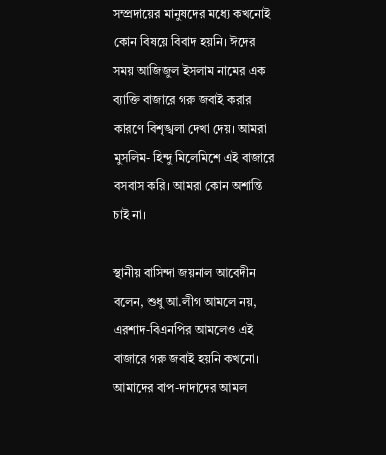সম্প্রদায়ের মানুষদের মধ্যে কখনোই কোন বিষয়ে বিবাদ হয়নি। ঈদের সময় আজিজুল ইসলাম নামের এক ব্যাক্তি বাজারে গরু জবাই করার কারণে বিশৃঙ্খলা দেখা দেয়। আমরা মুসলিম- হিন্দু মিলেমিশে এই বাজারে বসবাস করি। আমরা কোন অশান্তি চাই না।

স্থানীয় বাসিন্দা জয়নাল আবেদীন বলেন, শুধু আ.লীগ আমলে নয়, এরশাদ-বিএনপির আমলেও এই বাজারে গরু জবাই হয়নি কখনো। আমাদের বাপ-দাদাদের আমল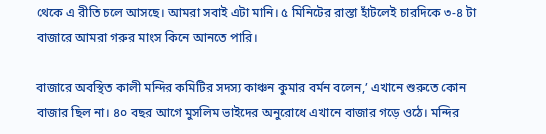থেকে এ রীতি চলে আসছে। আমরা সবাই এটা মানি। ৫ মিনিটের রাস্তা হাঁটলেই চারদিকে ৩-৪ টা বাজারে আমরা গরুর মাংস কিনে আনতে পারি।

বাজারে অবস্থিত কালী মন্দির কমিটির সদস্য কাঞ্চন কুমার বর্মন বলেন,’ এখানে শুরুতে কোন বাজার ছিল না। ৪০ বছর আগে মুসলিম ভাইদের অনুরোধে এখানে বাজার গড়ে ওঠে। মন্দির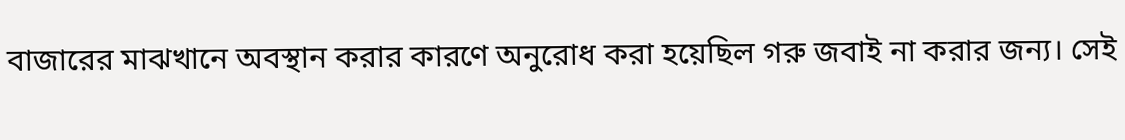বাজারের মাঝখানে অবস্থান করার কারণে অনুরোধ করা হয়েছিল গরু জবাই না করার জন্য। সেই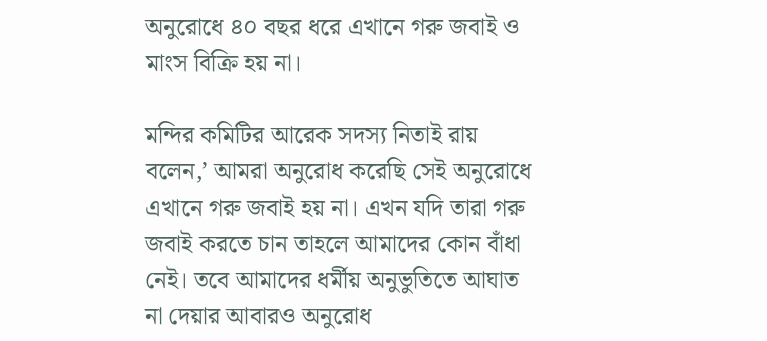অনুরোধে ৪০ বছর ধরে এখানে গরু জবাই ও মাংস বিক্রি হয় না।

মন্দির কমিটির আরেক সদস্য নিতাই রায় বলেন,’ আমরা অনুরোধ করেছি সেই অনুরোধে এখানে গরু জবাই হয় না। এখন যদি তারা গরু জবাই করতে চান তাহলে আমাদের কোন বাঁধা নেই। তবে আমাদের ধর্মীয় অনুভুতিতে আঘাত না দেয়ার আবারও অনুরোধ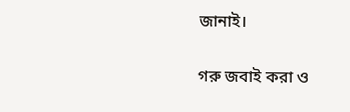জানাই।

গরু জবাই করা ও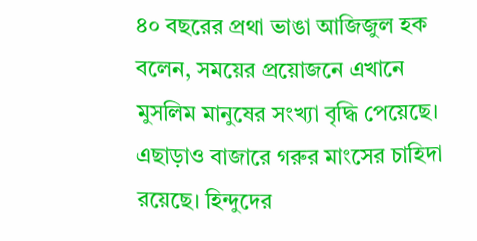৪০ বছরের প্রথা ভাঙা আজিজুল হক বলেন, সময়ের প্রয়োজনে এখানে মুসলিম মানুষের সংখ্যা বৃদ্ধি পেয়েছে। এছাড়াও বাজারে গরুর মাংসের চাহিদা রয়েছে। হিন্দুদের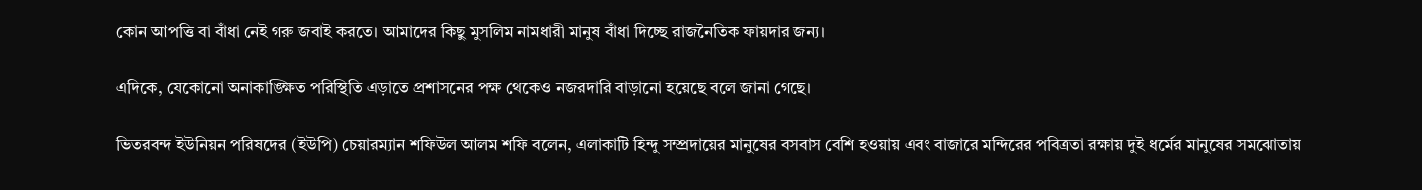কোন আপত্তি বা বাঁধা নেই গরু জবাই করতে। আমাদের কিছু মুসলিম নামধারী মানুষ বাঁধা দিচ্ছে রাজনৈতিক ফায়দার জন্য।

এদিকে, যেকোনো অনাকাঙ্ক্ষিত পরিস্থিতি এড়াতে প্রশাসনের পক্ষ থেকেও নজরদারি বাড়ানো হয়েছে বলে জানা গেছে।

ভিতরবন্দ ইউনিয়ন পরিষদের (ইউপি) চেয়ারম্যান শফিউল আলম শফি বলেন, এলাকাটি হিন্দু সম্প্রদায়ের মানুষের বসবাস বেশি হওয়ায় এবং বাজারে মন্দিরের পবিত্রতা রক্ষায় দুই ধর্মের মানুষের সমঝোতায়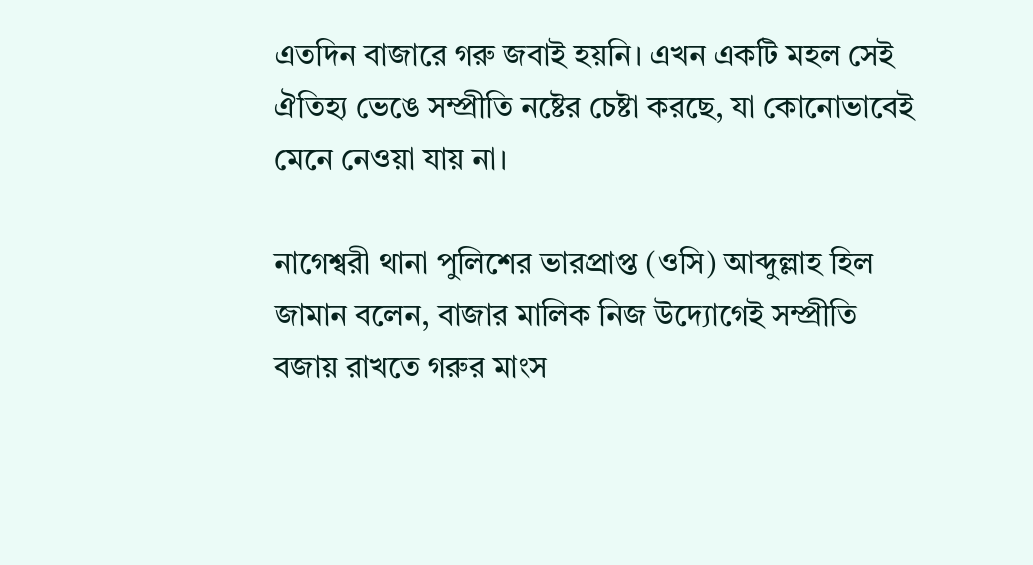এতদিন বাজারে গরু জবাই হয়নি। এখন একটি মহল সেই ঐতিহ্য ভেঙে সম্প্রীতি নষ্টের চেষ্টা করছে, যা কোনোভাবেই মেনে নেওয়া যায় না।

নাগেশ্বরী থানা পুলিশের ভারপ্রাপ্ত (ওসি) আব্দুল্লাহ হিল জামান বলেন, বাজার মালিক নিজ উদ্যোগেই সম্প্রীতি বজায় রাখতে গরুর মাংস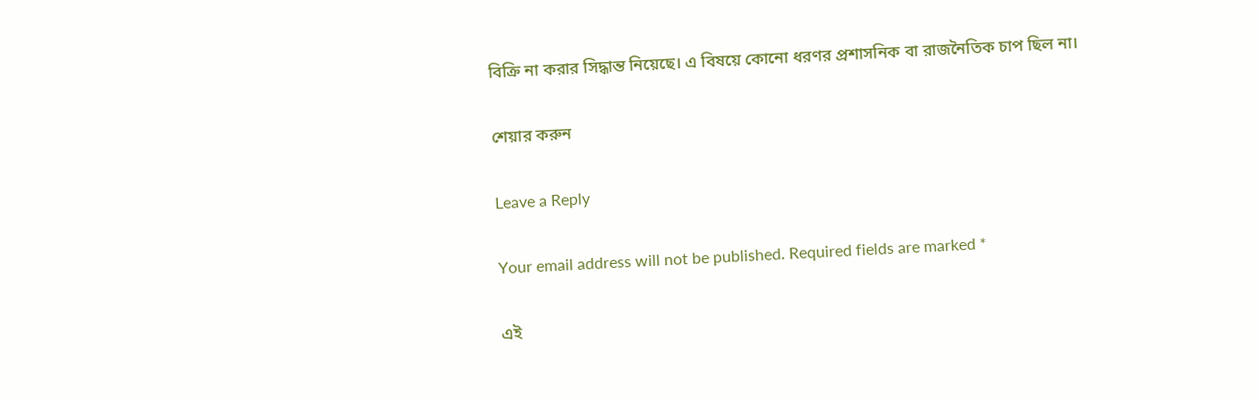বিক্রি না করার সিদ্ধান্ত নিয়েছে। এ বিষয়ে কোনো ধরণর প্রশাসনিক বা রাজনৈতিক চাপ ছিল না।

শেয়ার করুন

Leave a Reply

Your email address will not be published. Required fields are marked *

এই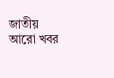জাতীয় আরো খবর